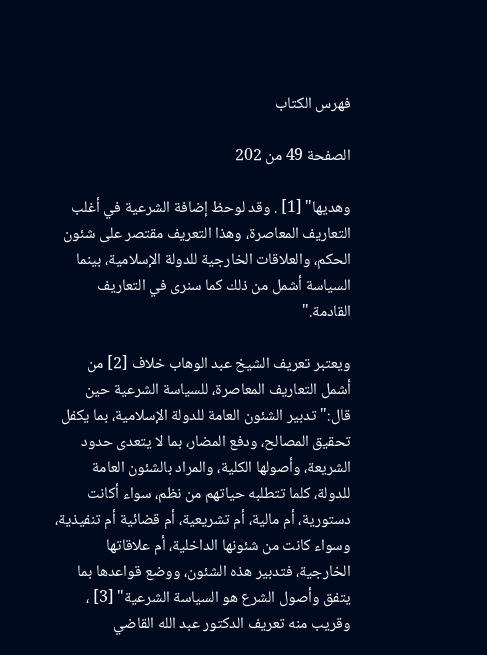فهرس الكتاب

الصفحة 49 من 202

وهديها" [1] . وقد لوحظ إضافة الشرعية في أغلب التعاريف المعاصرة، وهذا التعريف مقتصر على شئون الحكم، والعلاقات الخارجية للدولة الإسلامية، بينما السياسة أشمل من ذلك كما سنرى في التعاريف القادمة."

ويعتبر تعريف الشيخ عبد الوهاب خلاف [2] من أشمل التعاريف المعاصرة، للسياسة الشرعية حين قال:"تدبير الشئون العامة للدولة الإسلامية، بما يكفل تحقيق المصالح، ودفع المضار، بما لا يتعدى حدود الشريعة، وأصولها الكلية، والمراد بالشئون العامة للدولة، كلما تتطلبه حياتهم من نظم، سواء أكانت دستورية، أم مالية، أم تشريعية، أم قضائية أم تنفيذية، وسواء كانت من شئونها الداخلية، أم علاقاتها الخارجية، فتدبير هذه الشئون، ووضع قواعدها بما يتفق وأصول الشرع هو السياسة الشرعية" [3] ، وقريب منه تعريف الدكتور عبد الله القاضي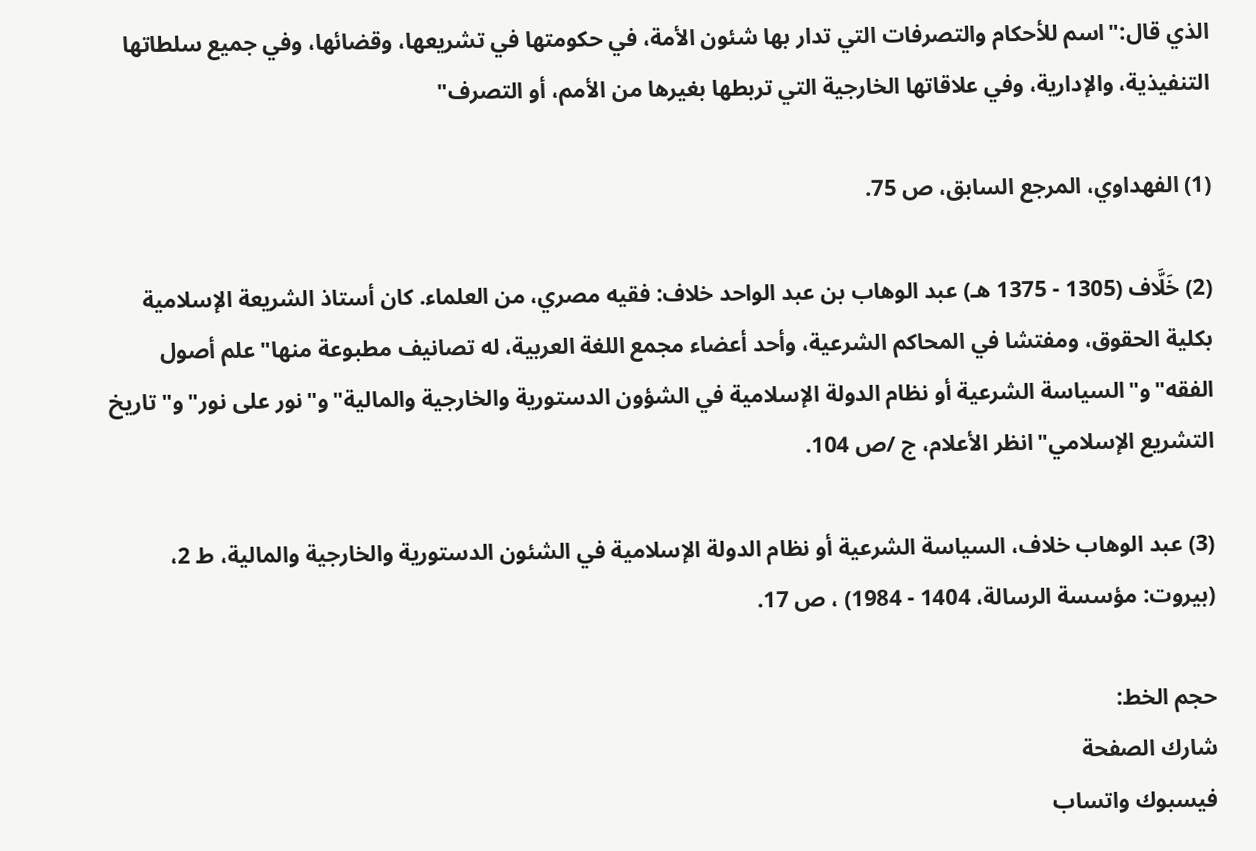الذي قال:"اسم للأحكام والتصرفات التي تدار بها شئون الأمة، في حكومتها في تشريعها، وقضائها، وفي جميع سلطاتها التنفيذية، والإدارية، وفي علاقاتها الخارجية التي تربطها بغيرها من الأمم، أو التصرف"

(1) الفهداوي، المرجع السابق، ص 75.

(2) خَلَّاف (1305 - 1375 هـ) عبد الوهاب بن عبد الواحد خلاف: فقيه مصري، من العلماء. كان أستاذ الشريعة الإسلامية بكلية الحقوق، ومفتشا في المحاكم الشرعية، وأحد أعضاء مجمع اللغة العربية، له تصانيف مطبوعة منها"علم أصول الفقه"و"السياسة الشرعية أو نظام الدولة الإسلامية في الشؤون الدستورية والخارجية والمالية"و"نور على نور"و"تاريخ التشريع الإسلامي"انظر الأعلام، ج /ص 104.

(3) عبد الوهاب خلاف، السياسة الشرعية أو نظام الدولة الإسلامية في الشئون الدستورية والخارجية والمالية، ط 2، (بيروت: مؤسسة الرسالة، 1404 - 1984) ، ص 17.

حجم الخط:
شارك الصفحة
فيسبوك واتساب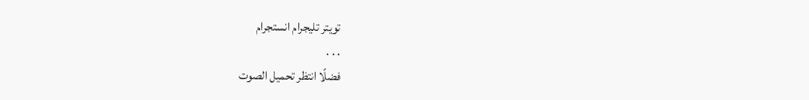تويتر تليجرام انستجرام
. . .
فضلًا انتظر تحميل الصوت